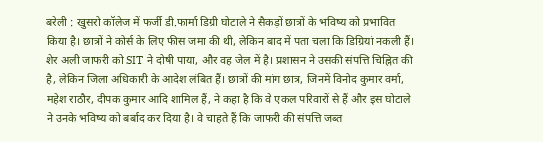बरेली : खुसरो कॉलेज में फर्जी डी.फार्मा डिग्री घोटाले ने सैकड़ों छात्रों के भविष्य को प्रभावित किया है। छात्रों ने कोर्स के लिए फीस जमा की थी, लेकिन बाद में पता चला कि डिग्रियां नकली हैं। शेर अली जाफरी को SIT ने दोषी पाया, और वह जेल में है। प्रशासन ने उसकी संपत्ति चिह्नित की है, लेकिन जिला अधिकारी के आदेश लंबित हैं। छात्रों की मांग छात्र, जिनमें विनोद कुमार वर्मा, महेश राठौर, दीपक कुमार आदि शामिल हैं, ने कहा है कि वे एकल परिवारों से हैं और इस घोटाले ने उनके भविष्य को बर्बाद कर दिया है। वे चाहते हैं कि जाफरी की संपत्ति जब्त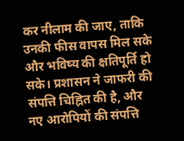कर नीलाम की जाए, ताकि उनकी फीस वापस मिल सके और भविष्य की क्षतिपूर्ति हो सके। प्रशासन ने जाफरी की संपत्ति चिह्नित की है, और नए आरोपियों की संपत्ति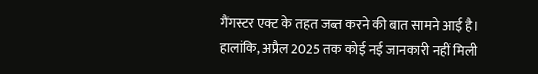गैंगस्टर एक्ट के तहत जब्त करने की बात सामने आई है। हालांकि, अप्रैल 2025 तक कोई नई जानकारी नहीं मिली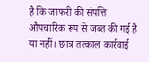है कि जाफरी की संपत्ति औपचारिक रूप से जब्त की गई है या नहीं। छात्र तत्काल कार्रवाई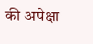की अपेक्षा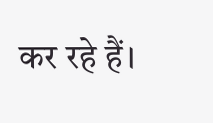कर रहे हैं।